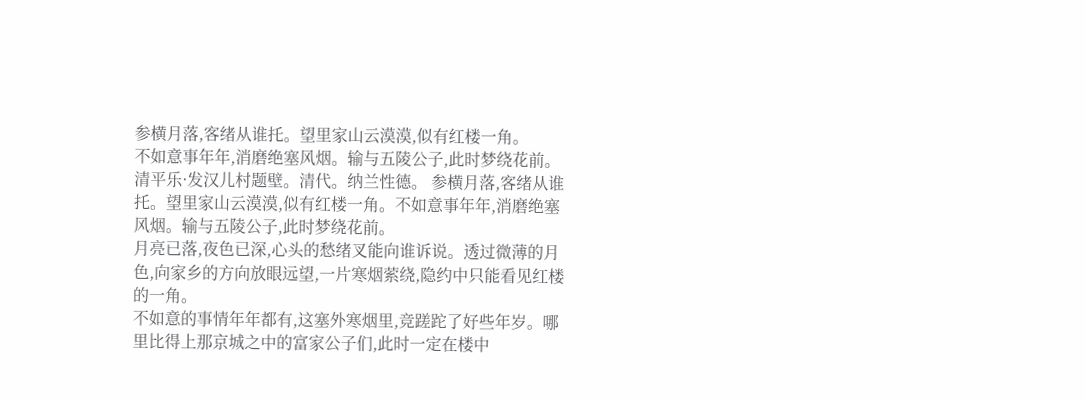参横月落,客绪从谁托。望里家山云漠漠,似有红楼一角。
不如意事年年,消磨绝塞风烟。输与五陵公子,此时梦绕花前。
清平乐·发汉儿村题壁。清代。纳兰性德。 参横月落,客绪从谁托。望里家山云漠漠,似有红楼一角。不如意事年年,消磨绝塞风烟。输与五陵公子,此时梦绕花前。
月亮已落,夜色已深,心头的愁绪叉能向谁诉说。透过微薄的月色,向家乡的方向放眼远望,一片寒烟萦绕,隐约中只能看见红楼的一角。
不如意的事情年年都有,这塞外寒烟里,竞蹉跎了好些年岁。哪里比得上那京城之中的富家公子们,此时一定在楼中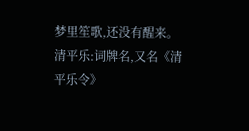梦里笙歌,还没有醒来。
清平乐:词牌名,又名《清平乐令》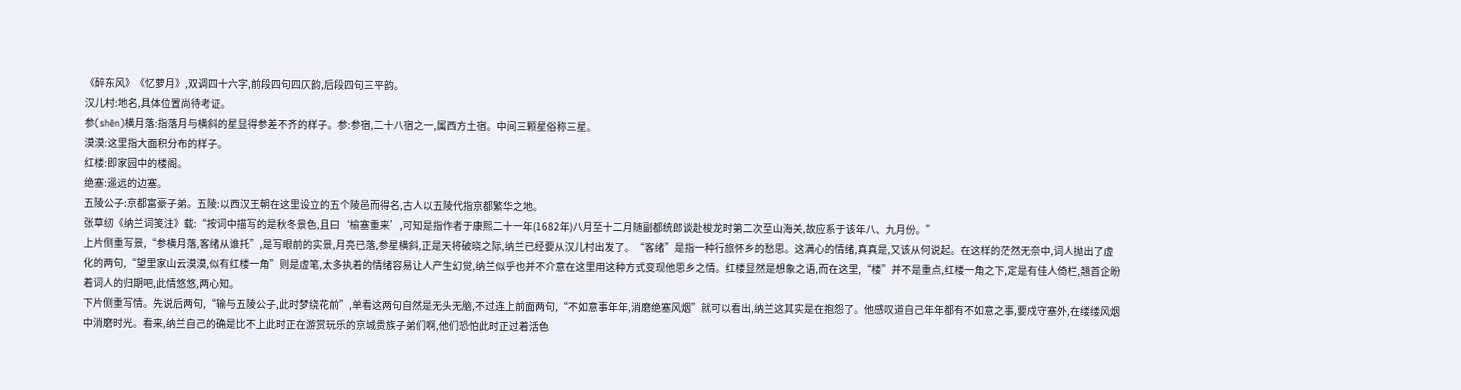《醉东风》《忆萝月》,双调四十六字,前段四句四仄韵,后段四句三平韵。
汉儿村:地名,具体位置尚待考证。
参(shēn)横月落:指落月与横斜的星显得参差不齐的样子。参:参宿,二十八宿之一,属西方土宿。中间三颗星俗称三星。
漠漠:这里指大面积分布的样子。
红楼:即家园中的楼阁。
绝塞:遥远的边塞。
五陵公子:京都富豪子弟。五陵:以西汉王朝在这里设立的五个陵邑而得名,古人以五陵代指京都繁华之地。
张草纫《纳兰词笺注》载:“按词中描写的是秋冬景色,且曰‘榆塞重来’,可知是指作者于康熙二十一年(1682年)八月至十二月随副都统郎谈赴梭龙时第二次至山海关,故应系于该年八、九月份。”
上片侧重写景,“参横月落,客绪从谁托”,是写眼前的实景,月亮已落,参星横斜,正是天将破晓之际,纳兰已经要从汉儿村出发了。“客绪”是指一种行旅怀乡的愁思。这满心的情绪,真真是,又该从何说起。在这样的茫然无奈中,词人抛出了虚化的两句,“望里家山云漠漠,似有红楼一角”则是虚笔,太多执着的情绪容易让人产生幻觉,纳兰似乎也并不介意在这里用这种方式变现他思乡之情。红楼显然是想象之语,而在这里,“楼”并不是重点,红楼一角之下,定是有佳人倚栏,翘首企盼着词人的归期吧,此情悠悠,两心知。
下片侧重写情。先说后两句,“输与五陵公子,此时梦绕花前”,单看这两句自然是无头无脑,不过连上前面两句,“不如意事年年,消磨绝塞风烟”就可以看出,纳兰这其实是在抱怨了。他感叹道自己年年都有不如意之事,要戍守塞外,在缕缕风烟中消磨时光。看来,纳兰自己的确是比不上此时正在游赏玩乐的京城贵族子弟们啊,他们恐怕此时正过着活色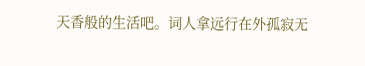天香般的生活吧。词人拿远行在外孤寂无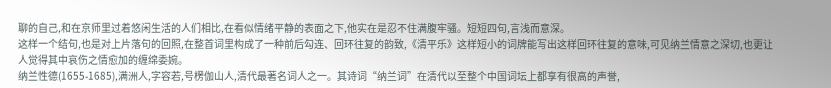聊的自己,和在京师里过着悠闲生活的人们相比,在看似情绪平静的表面之下,他实在是忍不住满腹牢骚。短短四句,言浅而意深。
这样一个结句,也是对上片落句的回照,在整首词里构成了一种前后勾连、回环往复的韵致,《清平乐》这样短小的词牌能写出这样回环往复的意味,可见纳兰情意之深切,也更让人觉得其中哀伤之情愈加的缠绵委婉。
纳兰性德(1655-1685),满洲人,字容若,号楞伽山人,清代最著名词人之一。其诗词“纳兰词”在清代以至整个中国词坛上都享有很高的声誉,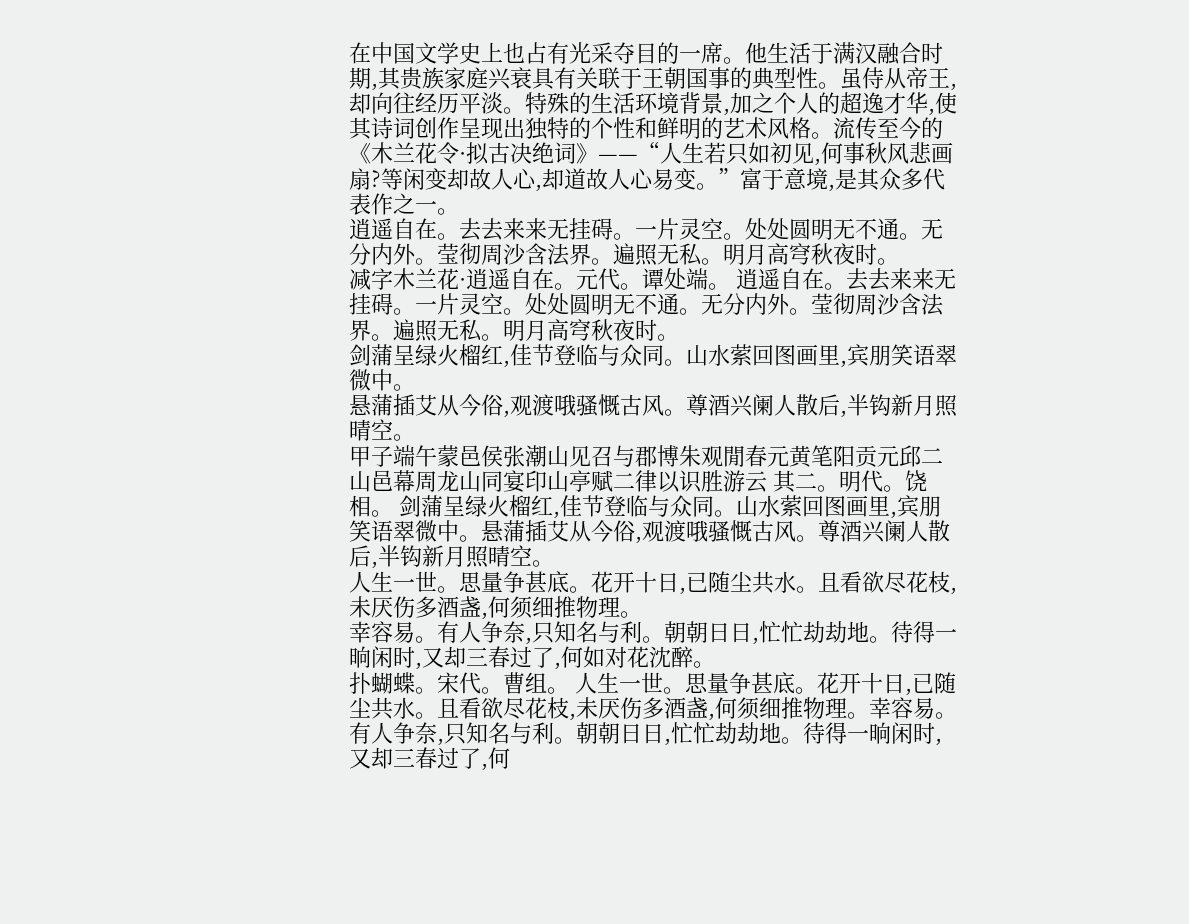在中国文学史上也占有光采夺目的一席。他生活于满汉融合时期,其贵族家庭兴衰具有关联于王朝国事的典型性。虽侍从帝王,却向往经历平淡。特殊的生活环境背景,加之个人的超逸才华,使其诗词创作呈现出独特的个性和鲜明的艺术风格。流传至今的《木兰花令·拟古决绝词》——“人生若只如初见,何事秋风悲画扇?等闲变却故人心,却道故人心易变。”富于意境,是其众多代表作之一。
逍遥自在。去去来来无挂碍。一片灵空。处处圆明无不通。无分内外。莹彻周沙含法界。遍照无私。明月高穹秋夜时。
减字木兰花·逍遥自在。元代。谭处端。 逍遥自在。去去来来无挂碍。一片灵空。处处圆明无不通。无分内外。莹彻周沙含法界。遍照无私。明月高穹秋夜时。
剑蒲呈绿火榴红,佳节登临与众同。山水萦回图画里,宾朋笑语翠微中。
悬蒲插艾从今俗,观渡哦骚慨古风。尊酒兴阑人散后,半钩新月照晴空。
甲子端午蒙邑侯张潮山见召与郡博朱观閒春元黄笔阳贡元邱二山邑幕周龙山同宴印山亭赋二律以识胜游云 其二。明代。饶相。 剑蒲呈绿火榴红,佳节登临与众同。山水萦回图画里,宾朋笑语翠微中。悬蒲插艾从今俗,观渡哦骚慨古风。尊酒兴阑人散后,半钩新月照晴空。
人生一世。思量争甚底。花开十日,已随尘共水。且看欲尽花枝,未厌伤多酒盏,何须细推物理。
幸容易。有人争奈,只知名与利。朝朝日日,忙忙劫劫地。待得一晌闲时,又却三春过了,何如对花沈醉。
扑蝴蝶。宋代。曹组。 人生一世。思量争甚底。花开十日,已随尘共水。且看欲尽花枝,未厌伤多酒盏,何须细推物理。幸容易。有人争奈,只知名与利。朝朝日日,忙忙劫劫地。待得一晌闲时,又却三春过了,何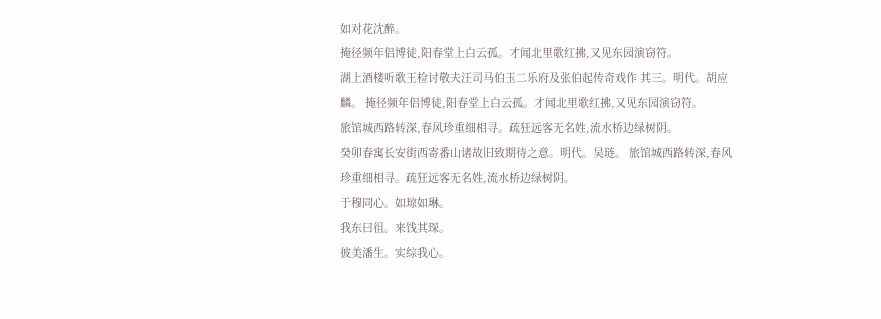如对花沈醉。
掩径频年侣博徒,阳春堂上白云孤。才闻北里歌红拂,又见东园演窃符。
湖上酒楼听歌王检讨敬夫汪司马伯玉二乐府及张伯起传奇戏作 其三。明代。胡应麟。 掩径频年侣博徒,阳春堂上白云孤。才闻北里歌红拂,又见东园演窃符。
旅馆城西路转深,春风珍重细相寻。疏狂远客无名姓,流水桥边绿树阴。
癸卯春寓长安街西寄番山诸故旧致期待之意。明代。吴琏。 旅馆城西路转深,春风珍重细相寻。疏狂远客无名姓,流水桥边绿树阴。
于穆同心。如琼如琳。
我东曰徂。来饯其琛。
彼美潘生。实综我心。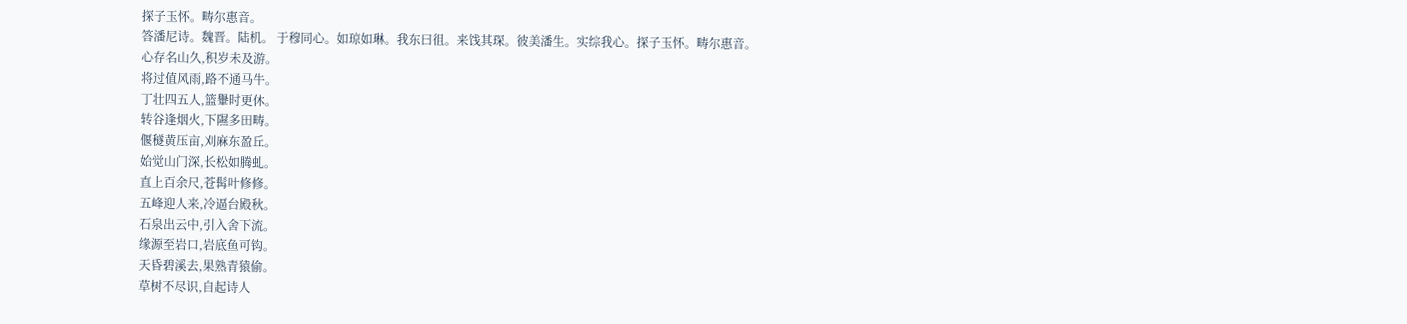探子玉怀。畴尔惠音。
答潘尼诗。魏晋。陆机。 于穆同心。如琼如琳。我东曰徂。来饯其琛。彼美潘生。实综我心。探子玉怀。畴尔惠音。
心存名山久,积岁未及游。
将过值风雨,路不通马牛。
丁壮四五人,篮轝时更休。
转谷逢烟火,下隰多田畴。
偃穟黄压亩,刈麻东盈丘。
始觉山门深,长松如腾虬。
直上百余尺,苍髯叶修修。
五峰迎人来,冷逼台殿秋。
石泉出云中,引入舍下流。
缘源至岩口,岩底鱼可钩。
天昏碧溪去,果熟青猿偷。
草树不尽识,自起诗人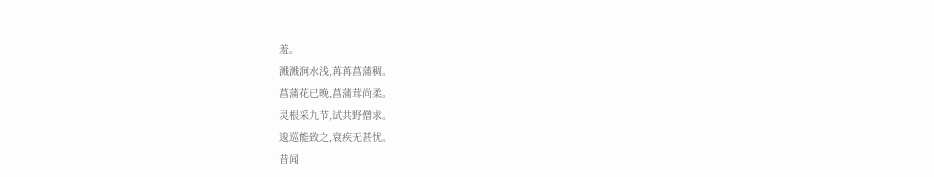羞。
溅溅涧水浅,苒苒菖蒲稠。
菖蒲花已晚,菖蒲茸尚柔。
灵根采九节,试共野僧求。
逡巡能致之,衰疾无甚忧。
昔闻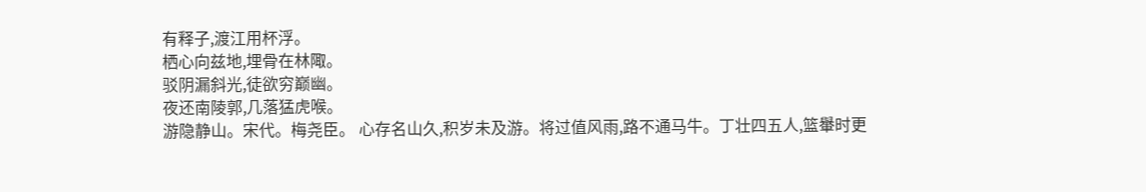有释子,渡江用杯浮。
栖心向兹地,埋骨在林陬。
驳阴漏斜光,徒欲穷巅幽。
夜还南陵郭,几落猛虎喉。
游隐静山。宋代。梅尧臣。 心存名山久,积岁未及游。将过值风雨,路不通马牛。丁壮四五人,篮轝时更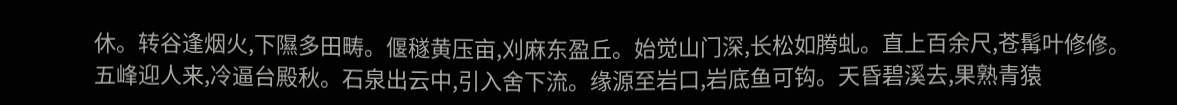休。转谷逢烟火,下隰多田畴。偃穟黄压亩,刈麻东盈丘。始觉山门深,长松如腾虬。直上百余尺,苍髯叶修修。五峰迎人来,冷逼台殿秋。石泉出云中,引入舍下流。缘源至岩口,岩底鱼可钩。天昏碧溪去,果熟青猿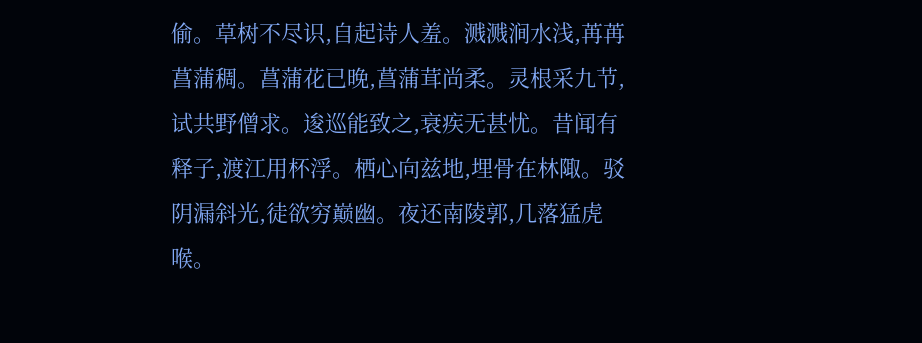偷。草树不尽识,自起诗人羞。溅溅涧水浅,苒苒菖蒲稠。菖蒲花已晚,菖蒲茸尚柔。灵根采九节,试共野僧求。逡巡能致之,衰疾无甚忧。昔闻有释子,渡江用杯浮。栖心向兹地,埋骨在林陬。驳阴漏斜光,徒欲穷巅幽。夜还南陵郭,几落猛虎喉。